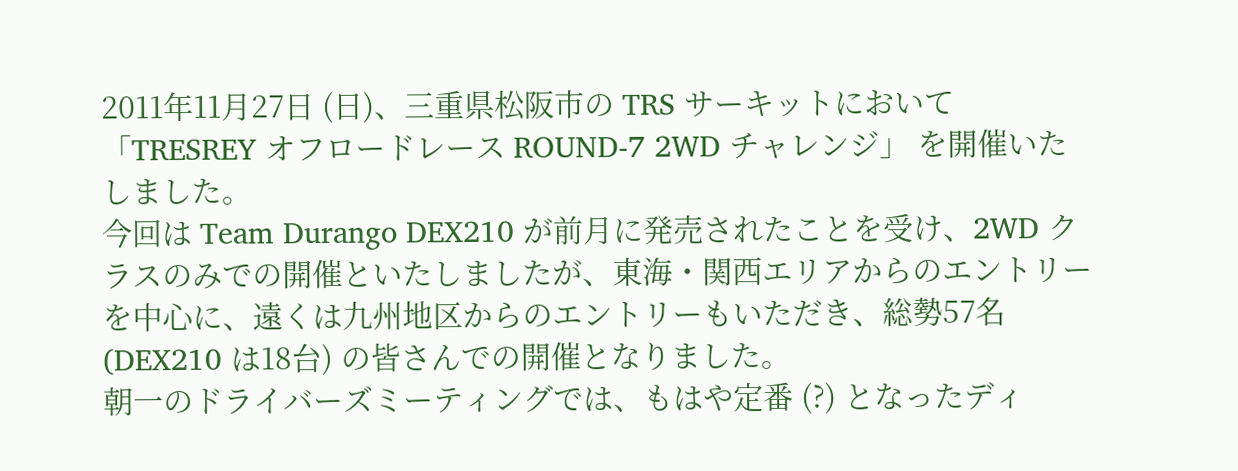2011年11月27日 (日)、三重県松阪市の TRS サーキットにおいて 「TRESREY オフロードレース ROUND-7 2WD チャレンジ」 を開催いたしました。
今回は Team Durango DEX210 が前月に発売されたことを受け、2WD クラスのみでの開催といたしましたが、東海・関西エリアからのエントリーを中心に、遠くは九州地区からのエントリーもいただき、総勢57名 (DEX210 は18台) の皆さんでの開催となりました。
朝一のドライバーズミーティングでは、もはや定番 (?) となったディ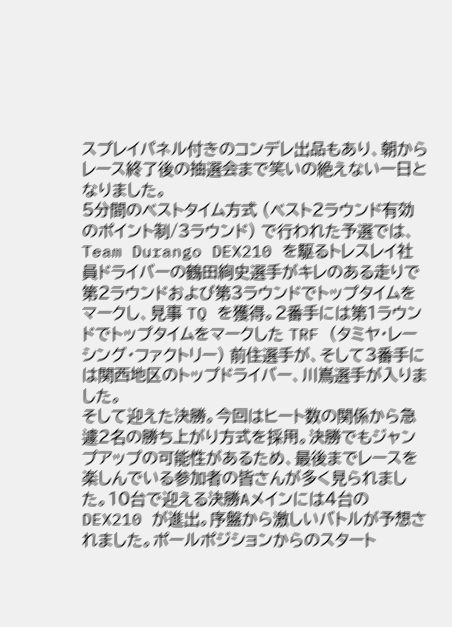スプレイパネル付きのコンデレ出品もあり、朝からレース終了後の抽選会まで笑いの絶えない一日となりました。
5分間のベストタイム方式 (ベスト2ラウンド有効のポイント制/3ラウンド) で行われた予選では、Team Durango DEX210 を駆るトレスレイ社員ドライバーの鶴田絢史選手がキレのある走りで第2ラウンドおよび第3ラウンドでトップタイムをマークし、見事 TQ を獲得。2番手には第1ラウンドでトップタイムをマークした TRF (タミヤ・レーシング・ファクトリー) 前住選手が、そして3番手には関西地区のトップドライバー、川嶌選手が入りました。
そして迎えた決勝。今回はヒート数の関係から急遽2名の勝ち上がり方式を採用。決勝でもジャンプアップの可能性があるため、最後までレースを楽しんでいる参加者の皆さんが多く見られました。10台で迎える決勝Aメインには4台の DEX210 が進出。序盤から激しいバトルが予想されました。ポールポジションからのスタート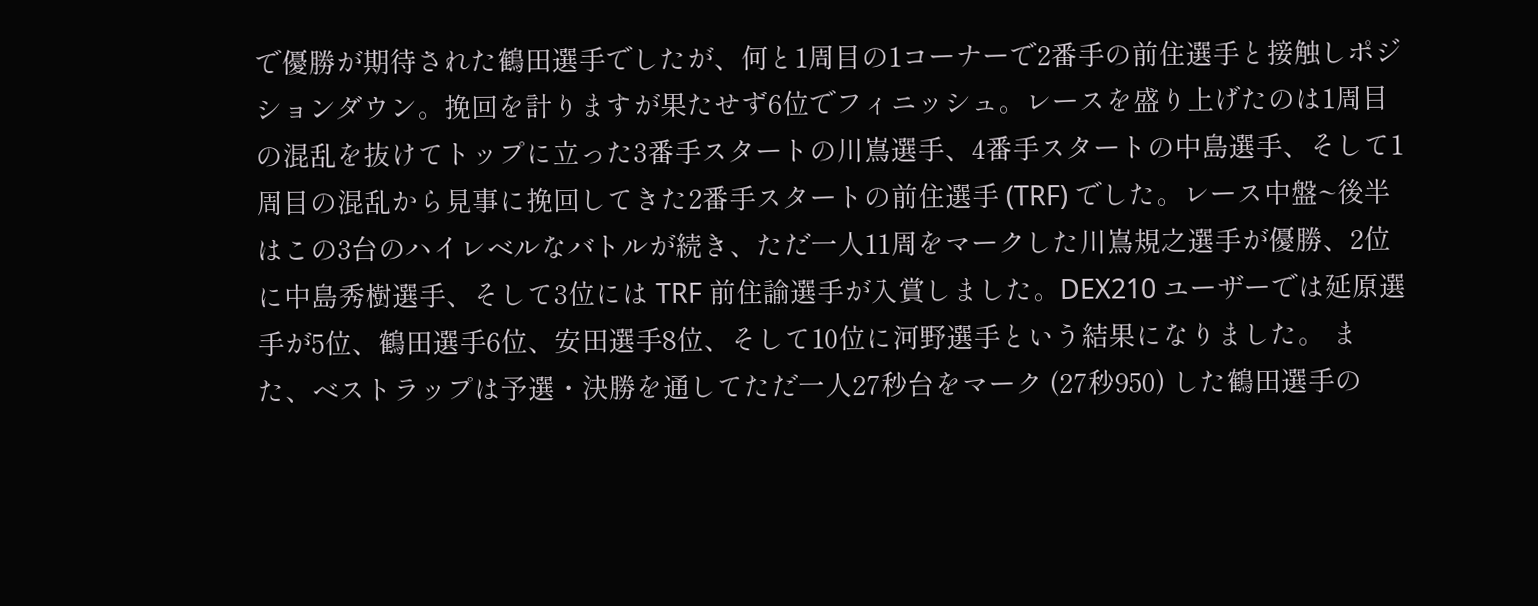で優勝が期待された鶴田選手でしたが、何と1周目の1コーナーで2番手の前住選手と接触しポジションダウン。挽回を計りますが果たせず6位でフィニッシュ。レースを盛り上げたのは1周目の混乱を抜けてトップに立った3番手スタートの川嶌選手、4番手スタートの中島選手、そして1周目の混乱から見事に挽回してきた2番手スタートの前住選手 (TRF) でした。レース中盤~後半はこの3台のハイレベルなバトルが続き、ただ一人11周をマークした川嶌規之選手が優勝、2位に中島秀樹選手、そして3位には TRF 前住諭選手が入賞しました。DEX210 ユーザーでは延原選手が5位、鶴田選手6位、安田選手8位、そして10位に河野選手という結果になりました。 また、ベストラップは予選・決勝を通してただ一人27秒台をマーク (27秒950) した鶴田選手の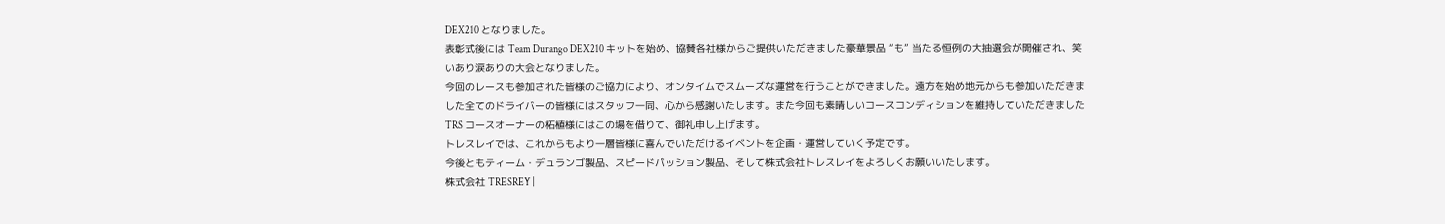DEX210 となりました。
表彰式後には Team Durango DEX210 キットを始め、協賛各社様からご提供いただきました豪華景品 “も” 当たる恒例の大抽選会が開催され、笑いあり涙ありの大会となりました。
今回のレースも参加された皆様のご協力により、オンタイムでスムーズな運営を行うことができました。遠方を始め地元からも参加いただきました全てのドライバーの皆様にはスタッフ一同、心から感謝いたします。また今回も素晴しいコースコンディションを維持していただきました TRS コースオーナーの柘植様にはこの場を借りて、御礼申し上げます。
トレスレイでは、これからもより一層皆様に喜んでいただけるイベントを企画・運営していく予定です。
今後ともティーム・デュランゴ製品、スピードパッション製品、そして株式会社トレスレイをよろしくお願いいたします。
株式会社 TRESREY |